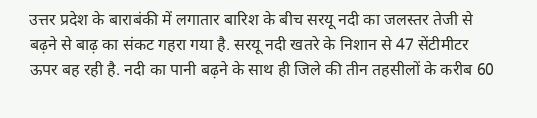उत्तर प्रदेश के बाराबंकी में लगातार बारिश के बीच सरयू नदी का जलस्तर तेजी से बढ़ने से बाढ़ का संकट गहरा गया है. सरयू नदी खतरे के निशान से 47 सेंटीमीटर ऊपर बह रही है. नदी का पानी बढ़ने के साथ ही जिले की तीन तहसीलों के करीब 60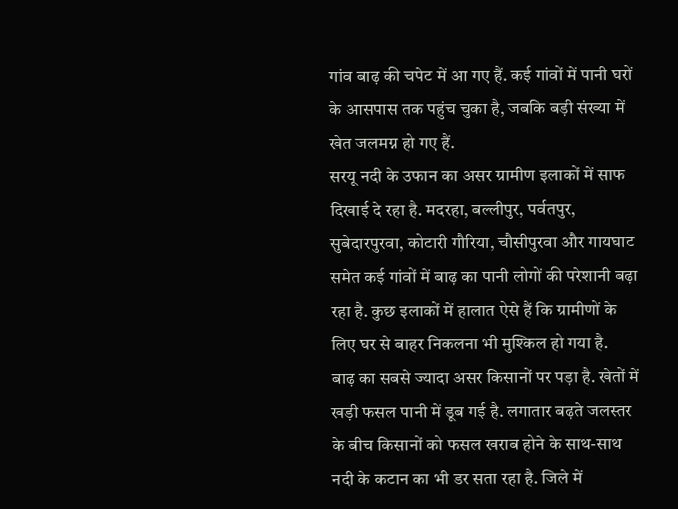गांव बाढ़ की चपेट में आ गए हैं. कई गांवों में पानी घरों के आसपास तक पहुंच चुका है, जबकि बड़ी संख्या में खेत जलमग्न हो गए हैं.
सरयू नदी के उफान का असर ग्रामीण इलाकों में साफ दिखाई दे रहा है. मदरहा, बल्लीपुर, पर्वतपुर, सुबेदारपुरवा, कोटारी गौरिया, चौसीपुरवा और गायघाट समेत कई गांवों में बाढ़ का पानी लोगों की परेशानी बढ़ा रहा है. कुछ इलाकों में हालात ऐसे हैं कि ग्रामीणों के लिए घर से बाहर निकलना भी मुश्किल हो गया है.
बाढ़ का सबसे ज्यादा असर किसानों पर पड़ा है. खेतों में खड़ी फसल पानी में डूब गई है. लगातार बढ़ते जलस्तर के बीच किसानों को फसल खराब होने के साथ-साथ नदी के कटान का भी डर सता रहा है. जिले में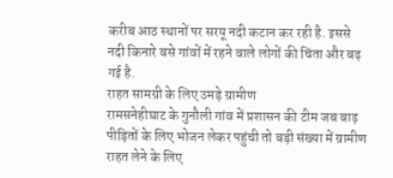करीब आठ स्थानों पर सरयू नदी कटान कर रही है. इससे नदी किनारे बसे गांवों में रहने वाले लोगों की चिंता और बढ़ गई है.
राहत सामग्री के लिए उमड़े ग्रामीण
रामसनेहीघाट के गुनौली गांव में प्रशासन की टीम जब बाढ़ पीड़ितों के लिए भोजन लेकर पहुंची तो बड़ी संख्या में ग्रामीण राहत लेने के लिए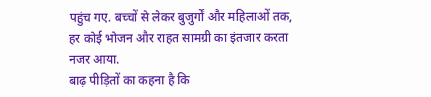पहुंच गए. बच्चों से लेकर बुजुर्गों और महिलाओं तक, हर कोई भोजन और राहत सामग्री का इंतजार करता नजर आया.
बाढ़ पीड़ितों का कहना है कि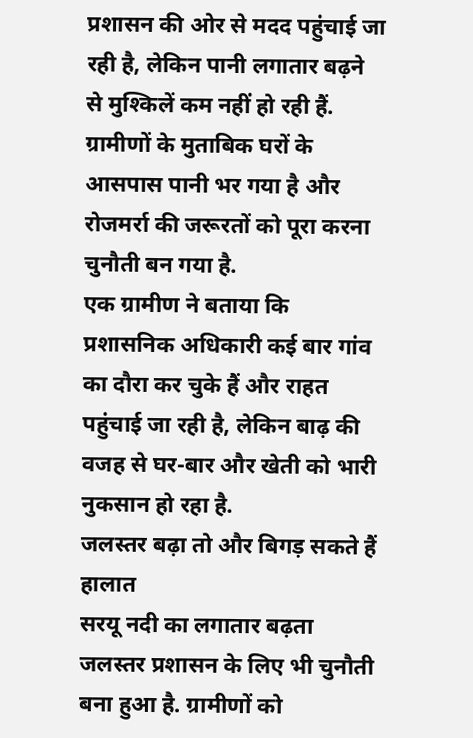प्रशासन की ओर से मदद पहुंचाई जा रही है, लेकिन पानी लगातार बढ़ने से मुश्किलें कम नहीं हो रही हैं. ग्रामीणों के मुताबिक घरों के आसपास पानी भर गया है और रोजमर्रा की जरूरतों को पूरा करना चुनौती बन गया है.
एक ग्रामीण ने बताया कि प्रशासनिक अधिकारी कई बार गांव का दौरा कर चुके हैं और राहत पहुंचाई जा रही है, लेकिन बाढ़ की वजह से घर-बार और खेती को भारी नुकसान हो रहा है.
जलस्तर बढ़ा तो और बिगड़ सकते हैं हालात
सरयू नदी का लगातार बढ़ता जलस्तर प्रशासन के लिए भी चुनौती बना हुआ है. ग्रामीणों को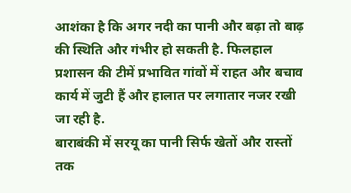आशंका है कि अगर नदी का पानी और बढ़ा तो बाढ़ की स्थिति और गंभीर हो सकती है. फिलहाल प्रशासन की टीमें प्रभावित गांवों में राहत और बचाव कार्य में जुटी हैं और हालात पर लगातार नजर रखी जा रही है.
बाराबंकी में सरयू का पानी सिर्फ खेतों और रास्तों तक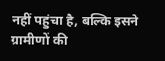नहीं पहुंचा है, बल्कि इसने ग्रामीणों की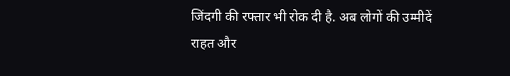जिंदगी की रफ्तार भी रोक दी है. अब लोगों की उम्मीदें राहत और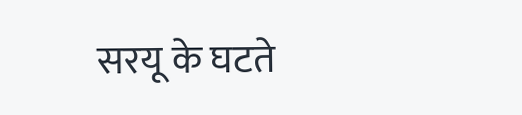सरयू के घटते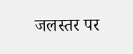जलस्तर पर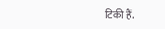टिकी हैं.